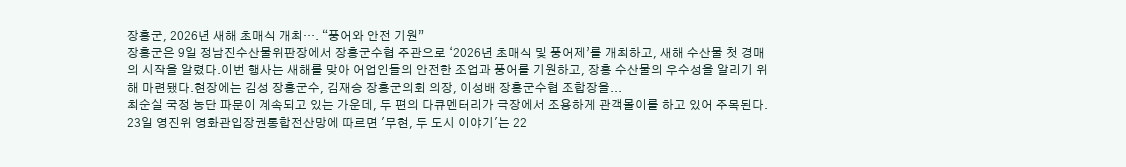장흥군, 2026년 새해 초매식 개최…. “풍어와 안전 기원”
장흥군은 9일 정남진수산물위판장에서 장흥군수협 주관으로 ‘2026년 초매식 및 풍어제’를 개최하고, 새해 수산물 첫 경매의 시작을 알렸다.이번 행사는 새해를 맞아 어업인들의 안전한 조업과 풍어를 기원하고, 장흥 수산물의 우수성을 알리기 위해 마련됐다.현장에는 김성 장흥군수, 김재승 장흥군의회 의장, 이성배 장흥군수협 조합장을...
최순실 국정 농단 파문이 계속되고 있는 가운데, 두 편의 다큐멘터리가 극장에서 조용하게 관객몰이를 하고 있어 주목된다.
23일 영진위 영화관입장권통합전산망에 따르면 '무현, 두 도시 이야기'는 22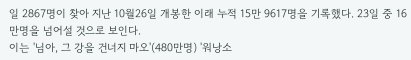일 2867명이 찾아 지난 10월26일 개봉한 이래 누적 15만 9617명을 기록했다. 23일 중 16만명을 넘어설 것으로 보인다.
이는 '님아, 그 강을 건너지 마오'(480만명) '워낭소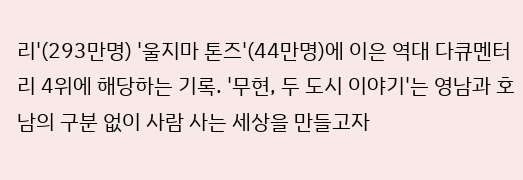리'(293만명) '울지마 톤즈'(44만명)에 이은 역대 다큐멘터리 4위에 해당하는 기록. '무현, 두 도시 이야기'는 영남과 호남의 구분 없이 사람 사는 세상을 만들고자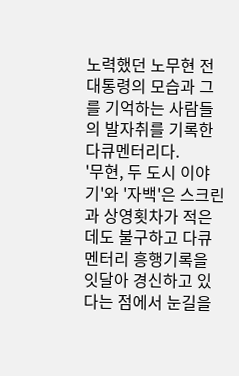노력했던 노무현 전 대통령의 모습과 그를 기억하는 사람들의 발자취를 기록한 다큐멘터리다.
'무현, 두 도시 이야기'와 '자백'은 스크린과 상영횟차가 적은데도 불구하고 다큐멘터리 흥행기록을 잇달아 경신하고 있다는 점에서 눈길을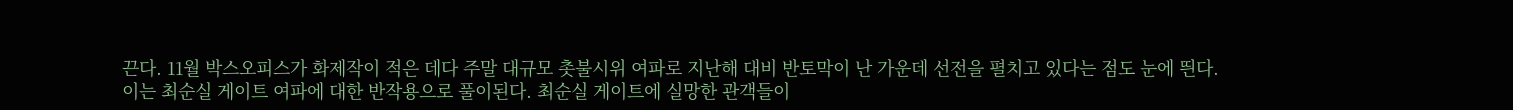끈다. 11월 박스오피스가 화제작이 적은 데다 주말 대규모 촛불시위 여파로 지난해 대비 반토막이 난 가운데 선전을 펼치고 있다는 점도 눈에 띈다.
이는 최순실 게이트 여파에 대한 반작용으로 풀이된다. 최순실 게이트에 실망한 관객들이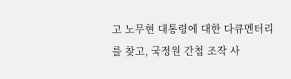고 노무현 대통령에 대한 다큐멘터리를 찾고, 국정원 간첩 조작 사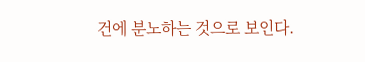건에 분노하는 것으로 보인다.